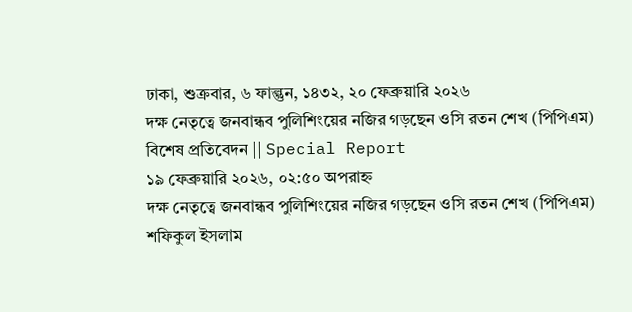ঢাকা, শুক্রবার, ৬ ফাল্গুন, ১৪৩২, ২০ ফেব্রুয়ারি ২০২৬
দক্ষ নেতৃত্বে জনবান্ধব পুলিশিংয়ের নজির গড়ছেন ওসি রতন শেখ (পিপিএম)
বিশেষ প্রতিবেদন || Special Report
১৯ ফেব্রুয়ারি ২০২৬, ০২:৫০ অপরাহ্ন
দক্ষ নেতৃত্বে জনবান্ধব পুলিশিংয়ের নজির গড়ছেন ওসি রতন শেখ (পিপিএম)
শফিকুল ইসলাম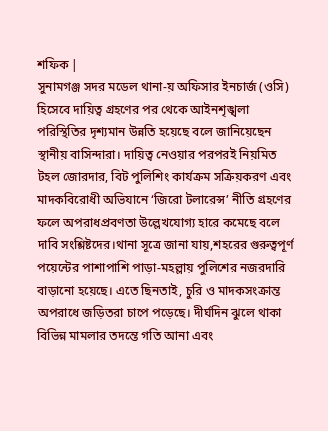শফিক |
সুনামগঞ্জ সদর মডেল থানা-য় অফিসার ইনচার্জ (ওসি) হিসেবে দায়িত্ব গ্রহণের পর থেকে আইনশৃঙ্খলা পরিস্থিতির দৃশ্যমান উন্নতি হয়েছে বলে জানিয়েছেন স্থানীয় বাসিন্দারা। দায়িত্ব নেওয়ার পরপরই নিয়মিত টহল জোরদার, বিট পুলিশিং কার্যক্রম সক্রিয়করণ এবং মাদকবিরোধী অভিযানে ‘জিরো টলারেন্স’ নীতি গ্রহণের ফলে অপরাধপ্রবণতা উল্লেখযোগ্য হারে কমেছে বলে দাবি সংশ্লিষ্টদের।থানা সূত্রে জানা যায়,শহরের গুরুত্বপূর্ণ পয়েন্টের পাশাপাশি পাড়া-মহল্লায় পুলিশের নজরদারি বাড়ানো হয়েছে। এতে ছিনতাই, চুরি ও মাদকসংক্রান্ত অপরাধে জড়িতরা চাপে পড়েছে। দীর্ঘদিন ঝুলে থাকা বিভিন্ন মামলার তদন্তে গতি আনা এবং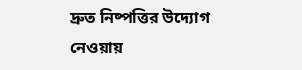দ্রুত নিষ্পত্তির উদ্যোগ নেওয়ায়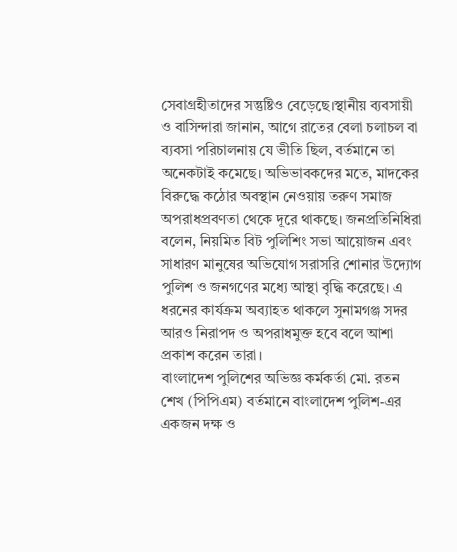সেবাগ্রহীতাদের সন্তুষ্টিও বেড়েছে।স্থানীয় ব্যবসায়ী ও বাসিন্দারা জানান, আগে রাতের বেলা চলাচল বা ব্যবসা পরিচালনায় যে ভীতি ছিল, বর্তমানে তা অনেকটাই কমেছে। অভিভাবকদের মতে, মাদকের বিরুদ্ধে কঠোর অবস্থান নেওয়ায় তরুণ সমাজ অপরাধপ্রবণতা থেকে দূরে থাকছে। জনপ্রতিনিধিরা বলেন, নিয়মিত বিট পুলিশিং সভা আয়োজন এবং সাধারণ মানুষের অভিযোগ সরাসরি শোনার উদ্যোগ পুলিশ ও জনগণের মধ্যে আস্থা বৃদ্ধি করেছে। এ ধরনের কার্যক্রম অব্যাহত থাকলে সুনামগঞ্জ সদর আরও নিরাপদ ও অপরাধমুক্ত হবে বলে আশা প্রকাশ করেন তারা।
বাংলাদেশ পুলিশের অভিজ্ঞ কর্মকর্তা মো. রতন শেখ (পিপিএম) বর্তমানে বাংলাদেশ পুলিশ-এর একজন দক্ষ ও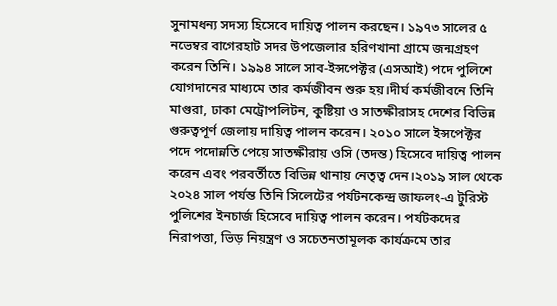সুনামধন্য সদস্য হিসেবে দায়িত্ব পালন করছেন। ১৯৭৩ সালের ৫ নভেম্বর বাগেরহাট সদর উপজেলার হরিণখানা গ্রামে জন্মগ্রহণ করেন তিনি। ১৯৯৪ সালে সাব-ইন্সপেক্টর (এসআই) পদে পুলিশে যোগদানের মাধ্যমে তার কর্মজীবন শুরু হয়।দীর্ঘ কর্মজীবনে তিনি মাগুরা, ঢাকা মেট্রোপলিটন, কুষ্টিয়া ও সাতক্ষীরাসহ দেশের বিভিন্ন গুরুত্বপূর্ণ জেলায় দায়িত্ব পালন করেন। ২০১০ সালে ইন্সপেক্টর পদে পদোন্নতি পেয়ে সাতক্ষীরায় ওসি (তদন্ত) হিসেবে দায়িত্ব পালন করেন এবং পরবর্তীতে বিভিন্ন থানায় নেতৃত্ব দেন।২০১৯ সাল থেকে ২০২৪ সাল পর্যন্ত তিনি সিলেটের পর্যটনকেন্দ্র জাফলং-এ টুরিস্ট পুলিশের ইনচার্জ হিসেবে দায়িত্ব পালন করেন। পর্যটকদের নিরাপত্তা, ভিড় নিয়ন্ত্রণ ও সচেতনতামূলক কার্যক্রমে তার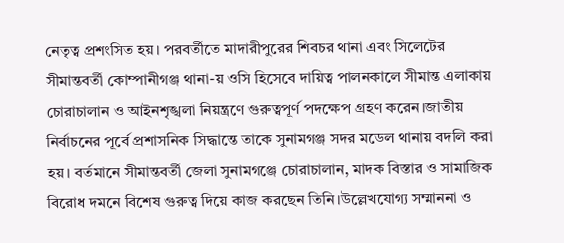নেতৃত্ব প্রশংসিত হয়। পরবর্তীতে মাদারীপুরের শিবচর থানা এবং সিলেটের সীমান্তবর্তী কোম্পানীগঞ্জ থানা-য় ওসি হিসেবে দায়িত্ব পালনকালে সীমান্ত এলাকায় চোরাচালান ও আইনশৃঙ্খলা নিয়ন্ত্রণে গুরুত্বপূর্ণ পদক্ষেপ গ্রহণ করেন।জাতীয় নির্বাচনের পূর্বে প্রশাসনিক সিদ্ধান্তে তাকে সুনামগঞ্জ সদর মডেল থানায় বদলি করা হয়। বর্তমানে সীমান্তবর্তী জেলা সুনামগঞ্জে চোরাচালান, মাদক বিস্তার ও সামাজিক বিরোধ দমনে বিশেষ গুরুত্ব দিয়ে কাজ করছেন তিনি।উল্লেখযোগ্য সম্মাননা ও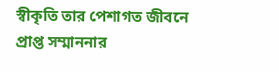স্বীকৃতি তার পেশাগত জীবনে প্রাপ্ত সম্মাননার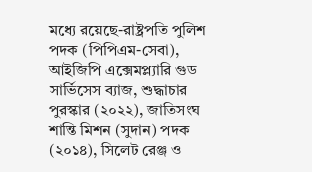মধ্যে রয়েছে-রাষ্ট্রপতি পুলিশ পদক (পিপিএম-সেবা), আইজিপি এক্সেমপ্ল্যারি গুড সার্ভিসেস ব্যাজ, শুদ্ধাচার পুরস্কার (২০২২), জাতিসংঘ শান্তি মিশন (সুদান) পদক (২০১৪), সিলেট রেঞ্জ ও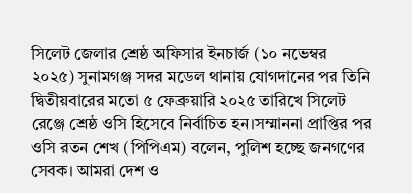সিলেট জেলার শ্রেষ্ঠ অফিসার ইনচার্জ (১০ নভেম্বর ২০২৫) সুনামগঞ্জ সদর মডেল থানায় যোগদানের পর তিনি দ্বিতীয়বারের মতো ৫ ফেব্রুয়ারি ২০২৫ তারিখে সিলেট রেঞ্জে শ্রেষ্ঠ ওসি হিসেবে নির্বাচিত হন।সম্মাননা প্রাপ্তির পর ওসি রতন শেখ (পিপিএম) বলেন, পুলিশ হচ্ছে জনগণের সেবক। আমরা দেশ ও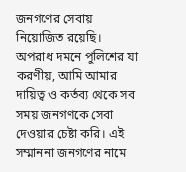জনগণের সেবায় নিয়োজিত রয়েছি। অপরাধ দমনে পুলিশের যা করণীয়, আমি আমার দায়িত্ব ও কর্তব্য থেকে সব সময় জনগণকে সেবা দেওয়ার চেষ্টা করি। এই সম্মাননা জনগণের নামে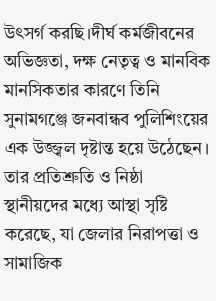উৎসর্গ করছি।দীর্ঘ কর্মজীবনের অভিজ্ঞতা, দক্ষ নেতৃত্ব ও মানবিক মানসিকতার কারণে তিনি সুনামগঞ্জে জনবান্ধব পুলিশিংয়ের এক উজ্জ্বল দৃষ্টান্ত হয়ে উঠেছেন। তার প্রতিশ্রুতি ও নিষ্ঠা স্থানীয়দের মধ্যে আস্থা সৃষ্টি করেছে, যা জেলার নিরাপত্তা ও সামাজিক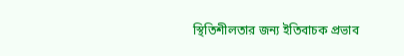স্থিতিশীলতার জন্য ইতিবাচক প্রভাব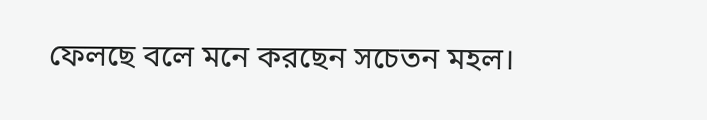ফেলছে বলে মনে করছেন সচেতন মহল।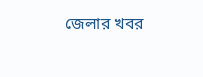জেলার খবর